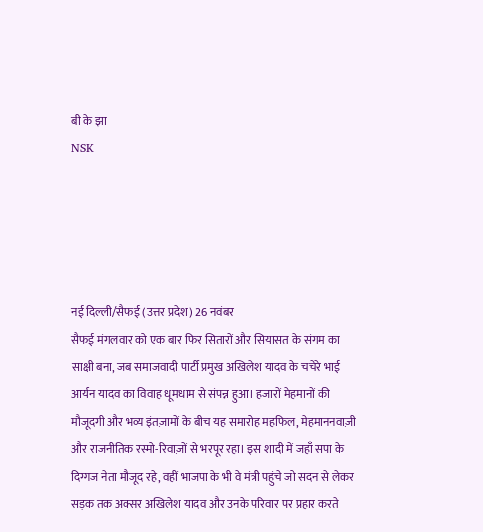बी के झा
NSK





नई दिल्ली/सैफई (उत्तर प्रदेश) 26 नवंबर
सैफई मंगलवार को एक बार फिर सितारों और सियासत के संगम का साक्षी बना, जब समाजवादी पार्टी प्रमुख अखिलेश यादव के चचेरे भाई आर्यन यादव का विवाह धूमधाम से संपन्न हुआ। हजारों मेहमानों की मौजूदगी और भव्य इंतज़ामों के बीच यह समारोह महफिल, मेहमाननवाज़ी और राजनीतिक रस्मो-रिवाज़ों से भरपूर रहा। इस शादी में जहाँ सपा के दिग्गज नेता मौजूद रहे, वहीं भाजपा के भी वे मंत्री पहुंचे जो सदन से लेकर सड़क तक अक्सर अखिलेश यादव और उनके परिवार पर प्रहार करते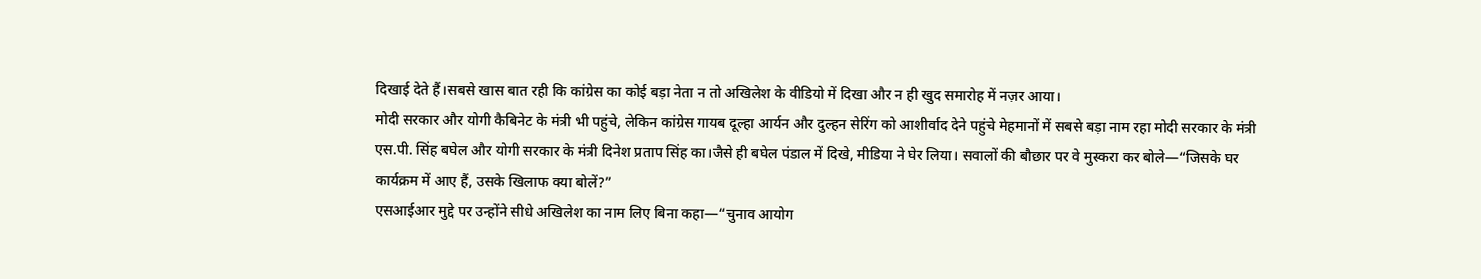दिखाई देते हैं।सबसे खास बात रही कि कांग्रेस का कोई बड़ा नेता न तो अखिलेश के वीडियो में दिखा और न ही खुद समारोह में नज़र आया।
मोदी सरकार और योगी कैबिनेट के मंत्री भी पहुंचे, लेकिन कांग्रेस गायब दूल्हा आर्यन और दुल्हन सेरिंग को आशीर्वाद देने पहुंचे मेहमानों में सबसे बड़ा नाम रहा मोदी सरकार के मंत्री एस.पी. सिंह बघेल और योगी सरकार के मंत्री दिनेश प्रताप सिंह का।जैसे ही बघेल पंडाल में दिखे, मीडिया ने घेर लिया। सवालों की बौछार पर वे मुस्करा कर बोले—“जिसके घर कार्यक्रम में आए हैं, उसके खिलाफ क्या बोलें?”
एसआईआर मुद्दे पर उन्होंने सीधे अखिलेश का नाम लिए बिना कहा—“चुनाव आयोग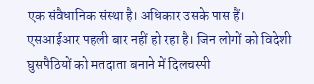एक संवैधानिक संस्था है। अधिकार उसके पास हैं। एसआईआर पहली बार नहीं हो रहा है। जिन लोगों को विदेशी घुसपैठियों को मतदाता बनाने में दिलचस्पी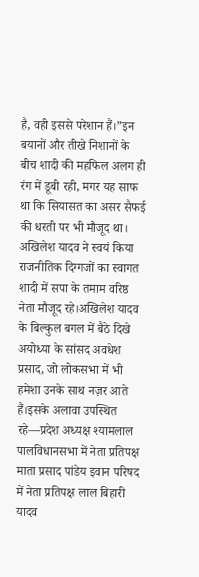है, वही इससे परेशान हैं।”इन बयानों और तीखे निशानों के बीच शादी की महफिल अलग ही रंग में डूबी रही, मगर यह साफ था कि सियासत का असर सैफई की धरती पर भी मौजूद था।
अखिलेश यादव ने स्वयं किया राजनीतिक दिग्गजों का स्वागत शादी में सपा के तमाम वरिष्ठ नेता मौजूद रहे।अखिलेश यादव के बिल्कुल बगल में बैठे दिखे अयोध्या के सांसद अवधेश प्रसाद, जो लोकसभा में भी हमेशा उनके साथ नज़र आते हैं।इसके अलावा उपस्थित रहे—प्रदेश अध्यक्ष श्यामलाल पालविधानसभा में नेता प्रतिपक्ष माता प्रसाद पांडेय इवान परिषद में नेता प्रतिपक्ष लाल बिहारी यादव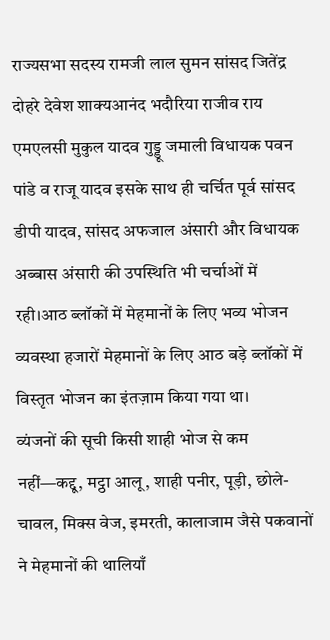राज्यसभा सदस्य रामजी लाल सुमन सांसद जितेंद्र दोहरे देवेश शाक्यआनंद भदौरिया राजीव राय एमएलसी मुकुल यादव गुड्डू जमाली विधायक पवन पांडे व राजू यादव इसके साथ ही चर्चित पूर्व सांसद डीपी यादव, सांसद अफजाल अंसारी और विधायक अब्बास अंसारी की उपस्थिति भी चर्चाओं में रही।आठ ब्लॉकों में मेहमानों के लिए भव्य भोजन व्यवस्था हजारों मेहमानों के लिए आठ बड़े ब्लॉकों में विस्तृत भोजन का इंतज़ाम किया गया था।
व्यंजनों की सूची किसी शाही भोज से कम नहीं—कद्दू, मट्ठा आलू, शाही पनीर, पूड़ी, छोले-चावल, मिक्स वेज, इमरती, कालाजाम जैसे पकवानों ने मेहमानों की थालियाँ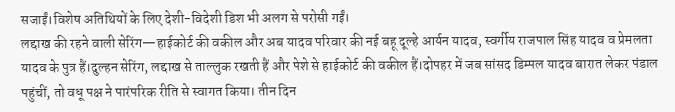सजाईं।विशेष अतिथियों के लिए देशी-विदेशी डिश भी अलग से परोसी गईं।
लद्दाख की रहने वाली सेरिंग—हाईकोर्ट की वकील और अब यादव परिवार की नई बहू दूल्हे आर्यन यादव, स्वर्गीय राजपाल सिंह यादव व प्रेमलता यादव के पुत्र हैं।दुल्हन सेरिंग, लद्दाख से ताल्लुक रखती हैं और पेशे से हाईकोर्ट की वकील हैं।दोपहर में जब सांसद डिम्पल यादव बारात लेकर पंडाल पहुंचीं, तो वधू पक्ष ने पारंपरिक रीति से स्वागत किया। तीन दिन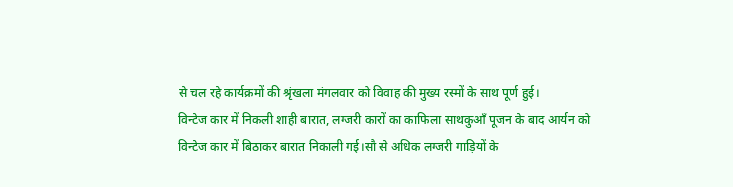से चल रहे कार्यक्रमों की श्रृंखला मंगलवार को विवाह की मुख्य रस्मों के साथ पूर्ण हुई।
विन्टेज कार में निकली शाही बारात, लग्जरी कारों का काफिला साथकुआँ पूजन के बाद आर्यन को विन्टेज कार में बिठाकर बारात निकाली गई।सौ से अधिक लग्जरी गाड़ियों के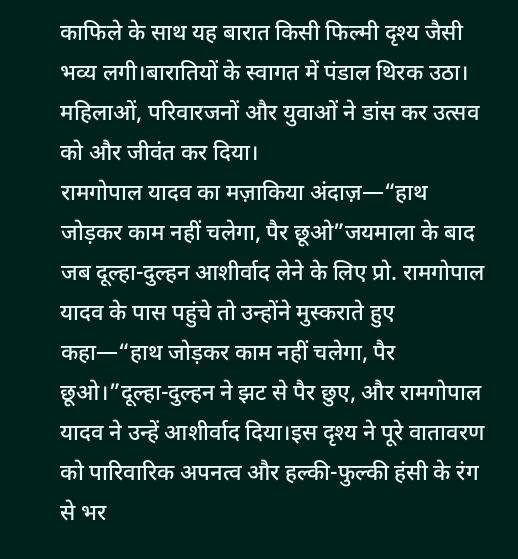काफिले के साथ यह बारात किसी फिल्मी दृश्य जैसी भव्य लगी।बारातियों के स्वागत में पंडाल थिरक उठा। महिलाओं, परिवारजनों और युवाओं ने डांस कर उत्सव को और जीवंत कर दिया।
रामगोपाल यादव का मज़ाकिया अंदाज़—“हाथ जोड़कर काम नहीं चलेगा, पैर छूओ”जयमाला के बाद जब दूल्हा-दुल्हन आशीर्वाद लेने के लिए प्रो. रामगोपाल यादव के पास पहुंचे तो उन्होंने मुस्कराते हुए कहा—“हाथ जोड़कर काम नहीं चलेगा, पैर छूओ।”दूल्हा-दुल्हन ने झट से पैर छुए, और रामगोपाल यादव ने उन्हें आशीर्वाद दिया।इस दृश्य ने पूरे वातावरण को पारिवारिक अपनत्व और हल्की-फुल्की हंसी के रंग से भर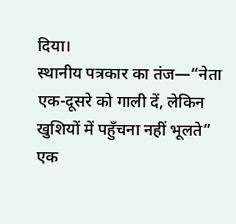दिया।
स्थानीय पत्रकार का तंज—“नेता एक-दूसरे को गाली दें, लेकिन खुशियों में पहुँचना नहीं भूलते”
एक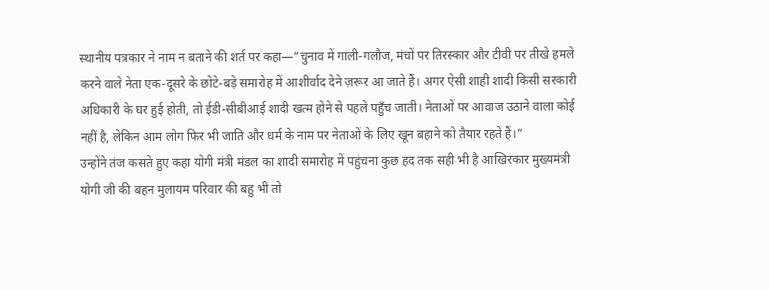स्थानीय पत्रकार ने नाम न बताने की शर्त पर कहा—“चुनाव में गाली-गलौज, मंचों पर तिरस्कार और टीवी पर तीखे हमले करने वाले नेता एक-दूसरे के छोटे-बड़े समारोह में आशीर्वाद देने ज़रूर आ जाते हैं। अगर ऐसी शाही शादी किसी सरकारी अधिकारी के घर हुई होती, तो ईडी-सीबीआई शादी खत्म होने से पहले पहुँच जाती। नेताओं पर आवाज उठाने वाला कोई नहीं है, लेकिन आम लोग फिर भी जाति और धर्म के नाम पर नेताओं के लिए खून बहाने को तैयार रहते हैं।”
उन्होंने तंज कसते हुए कहा योगी मंत्री मंडल का शादी समारोह में पहुंचना कुछ हद तक सही भी है आखिरकार मुख्यमंत्री योगी जी की बहन मुलायम परिवार की बहु भी तो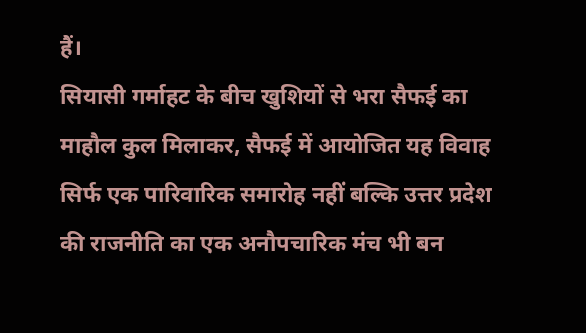हैं।
सियासी गर्माहट के बीच खुशियों से भरा सैफई का माहौल कुल मिलाकर, सैफई में आयोजित यह विवाह सिर्फ एक पारिवारिक समारोह नहीं बल्कि उत्तर प्रदेश की राजनीति का एक अनौपचारिक मंच भी बन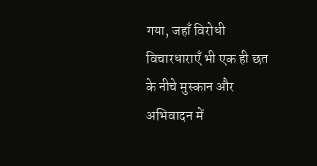गया, जहाँ विरोधी विचारधाराएँ भी एक ही छत के नीचे मुस्कान और अभिवादन में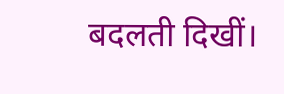बदलती दिखीं।